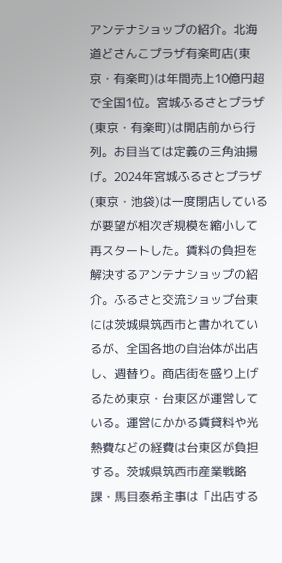アンテナショップの紹介。北海道どさんこプラザ有楽町店(東京・有楽町)は年間売上10億円超で全国1位。宮城ふるさとプラザ(東京・有楽町)は開店前から行列。お目当ては定義の三角油揚げ。2024年宮城ふるさとプラザ(東京・池袋)は一度閉店しているが要望が相次ぎ規模を縮小して再スタートした。賃料の負担を解決するアンテナショップの紹介。ふるさと交流ショップ台東には茨城県筑西市と書かれているが、全国各地の自治体が出店し、週替り。商店街を盛り上げるため東京・台東区が運営している。運営にかかる賃貸料や光熱費などの経費は台東区が負担する。茨城県筑西市産業戦略課・馬目泰希主事は「出店する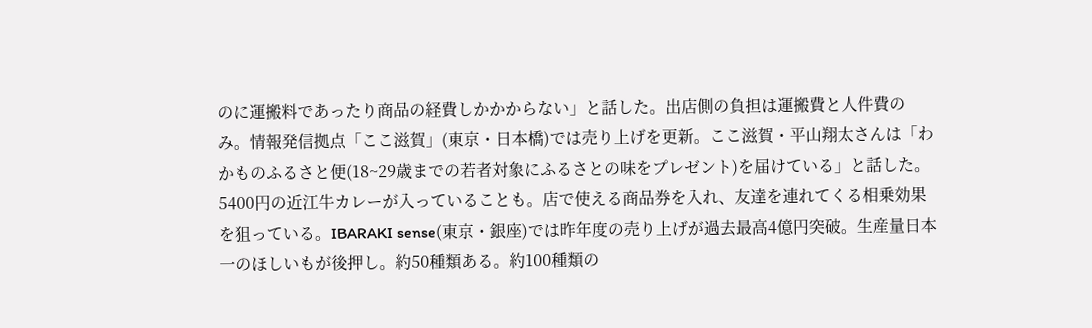のに運搬料であったり商品の経費しかかからない」と話した。出店側の負担は運搬費と人件費のみ。情報発信拠点「ここ滋賀」(東京・日本橋)では売り上げを更新。ここ滋賀・平山翔太さんは「わかものふるさと便(18~29歳までの若者対象にふるさとの味をプレゼント)を届けている」と話した。5400円の近江牛カレーが入っていることも。店で使える商品券を入れ、友達を連れてくる相乗効果を狙っている。IBARAKI sense(東京・銀座)では昨年度の売り上げが過去最高4億円突破。生産量日本一のほしいもが後押し。約50種類ある。約100種類の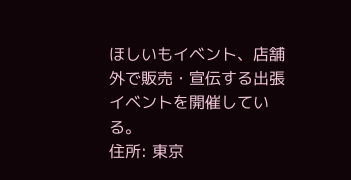ほしいもイベント、店舗外で販売・宣伝する出張イベントを開催している。
住所: 東京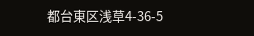都台東区浅草4-36-5